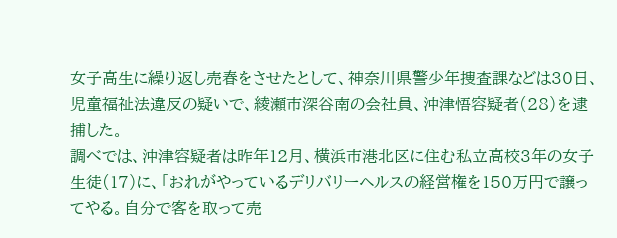女子高生に繰り返し売春をさせたとして、神奈川県警少年捜査課などは30日、児童福祉法違反の疑いで、綾瀬市深谷南の会社員、沖津悟容疑者(28)を逮捕した。
調べでは、沖津容疑者は昨年12月、横浜市港北区に住む私立高校3年の女子生徒(17)に、「おれがやっているデリバリーヘルスの経営権を150万円で譲ってやる。自分で客を取って売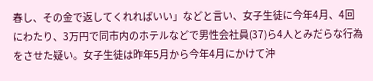春し、その金で返してくれればいい」などと言い、女子生徒に今年4月、4回にわたり、3万円で同市内のホテルなどで男性会社員(37)ら4人とみだらな行為をさせた疑い。女子生徒は昨年5月から今年4月にかけて沖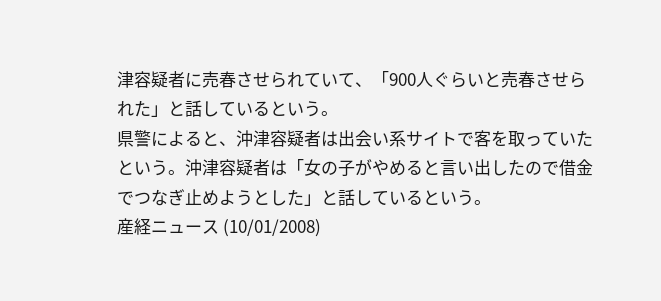津容疑者に売春させられていて、「900人ぐらいと売春させられた」と話しているという。
県警によると、沖津容疑者は出会い系サイトで客を取っていたという。沖津容疑者は「女の子がやめると言い出したので借金でつなぎ止めようとした」と話しているという。
産経ニュース (10/01/2008)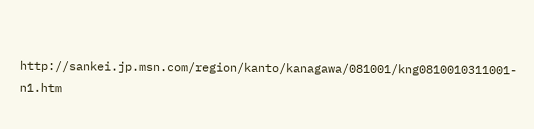http://sankei.jp.msn.com/region/kanto/kanagawa/081001/kng0810010311001-n1.htm